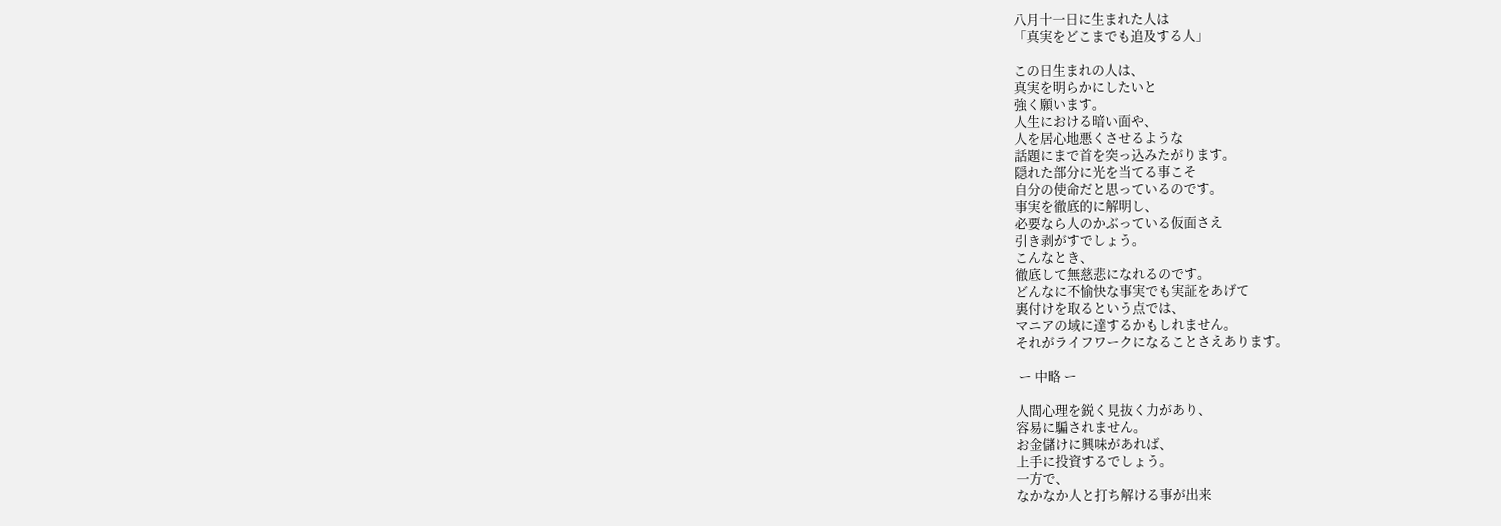八月十一日に生まれた人は
「真実をどこまでも追及する人」

この日生まれの人は、
真実を明らかにしたいと
強く願います。
人生における暗い面や、
人を居心地悪くさせるような
話題にまで首を突っ込みたがります。
隠れた部分に光を当てる事こそ
自分の使命だと思っているのです。
事実を徹底的に解明し、
必要なら人のかぶっている仮面さえ
引き剥がすでしょう。
こんなとき、
徹底して無慈悲になれるのです。
どんなに不愉快な事実でも実証をあげて
裏付けを取るという点では、
マニアの域に達するかもしれません。
それがライフワークになることさえあります。

 ー 中略 ー

人間心理を鋭く見抜く力があり、
容易に騙されません。
お金儲けに興味があれば、
上手に投資するでしょう。
一方で、
なかなか人と打ち解ける事が出来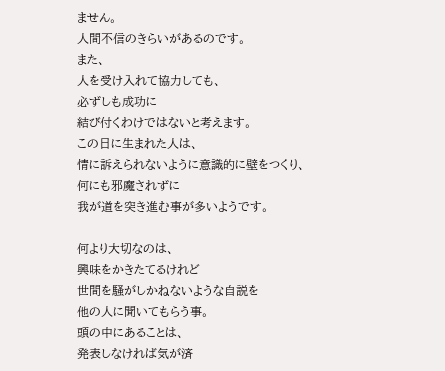ません。
人間不信のきらいがあるのです。
また、
人を受け入れて協力しても、
必ずしも成功に
結び付くわけではないと考えます。
この日に生まれた人は、
情に訴えられないように意識的に壁をつくり、
何にも邪魔されずに
我が道を突き進む事が多いようです。

何より大切なのは、
興味をかきたてるけれど
世間を騒がしかねないような自説を
他の人に聞いてもらう事。
頭の中にあることは、
発表しなければ気が済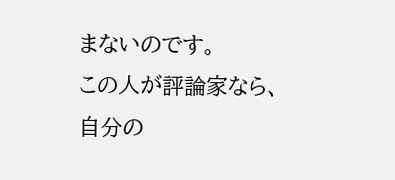まないのです。
この人が評論家なら、
自分の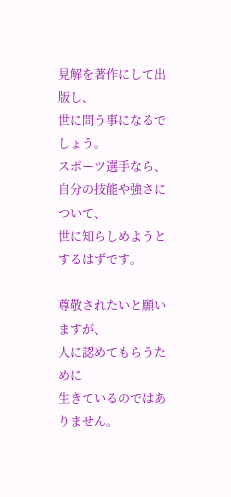見解を著作にして出版し、
世に問う事になるでしょう。
スポーツ選手なら、
自分の技能や強さについて、
世に知らしめようとするはずです。

尊敬されたいと願いますが、
人に認めてもらうために
生きているのではありません。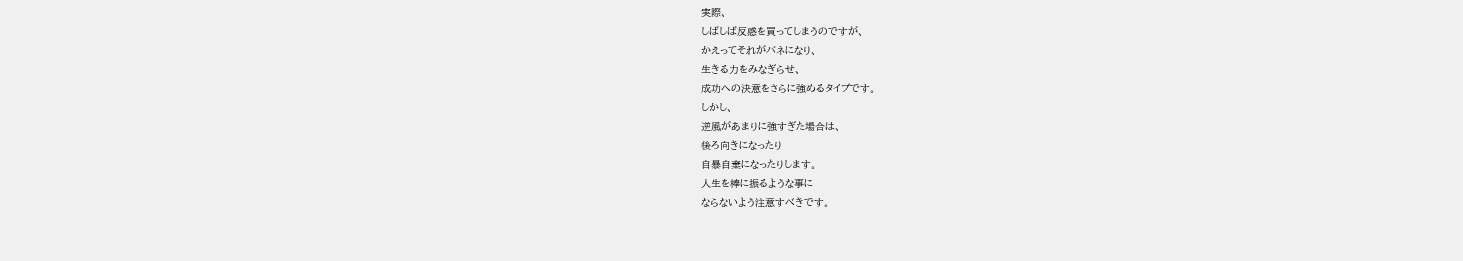実際、
しばしば反感を買ってしまうのですが、
かえってそれがバネになり、
生きる力をみなぎらせ、
成功への決意をさらに強めるタイプです。
しかし、
逆風があまりに強すぎた場合は、
後ろ向きになったり
自暴自棄になったりします。
人生を棒に振るような事に
ならないよう注意すべきです。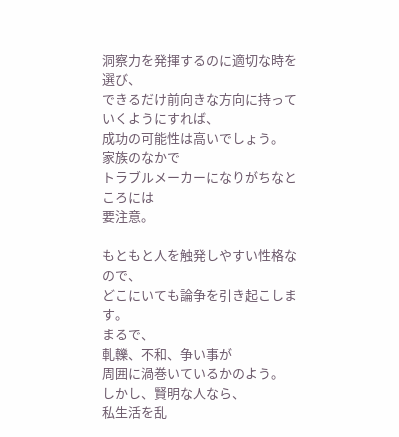洞察力を発揮するのに適切な時を選び、
できるだけ前向きな方向に持っていくようにすれば、
成功の可能性は高いでしょう。
家族のなかで
トラブルメーカーになりがちなところには
要注意。

もともと人を触発しやすい性格なので、
どこにいても論争を引き起こします。
まるで、
軋轢、不和、争い事が
周囲に渦巻いているかのよう。
しかし、賢明な人なら、
私生活を乱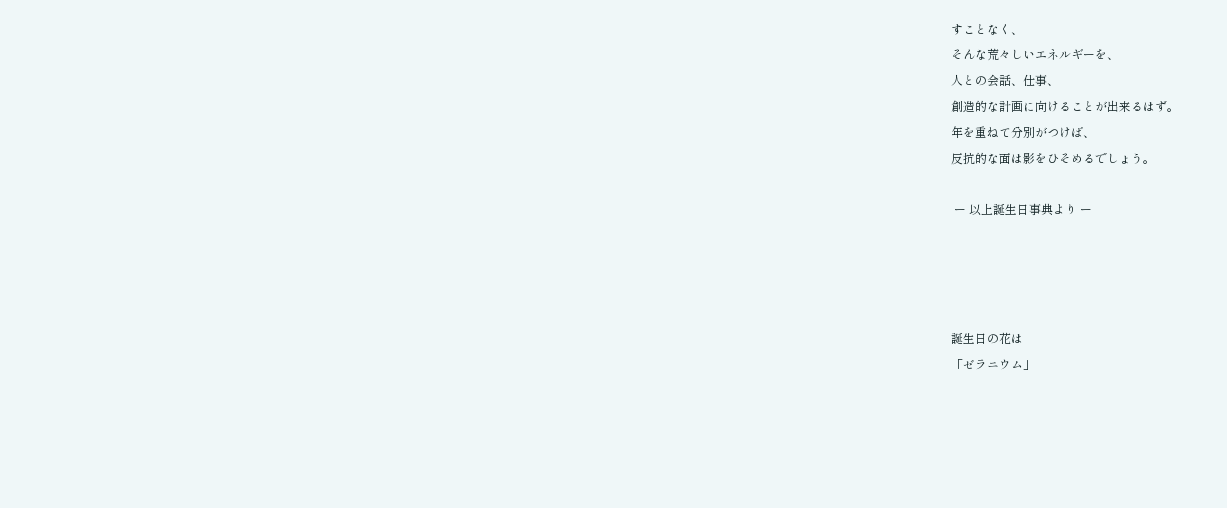すことなく、
そんな荒々しいエネルギーを、
人との会話、仕事、
創造的な計画に向けることが出来るはず。
年を重ねて分別がつけば、
反抗的な面は影をひそめるでしょう。

 ー 以上誕生日事典より ー




誕生日の花は
「ゼラニウム」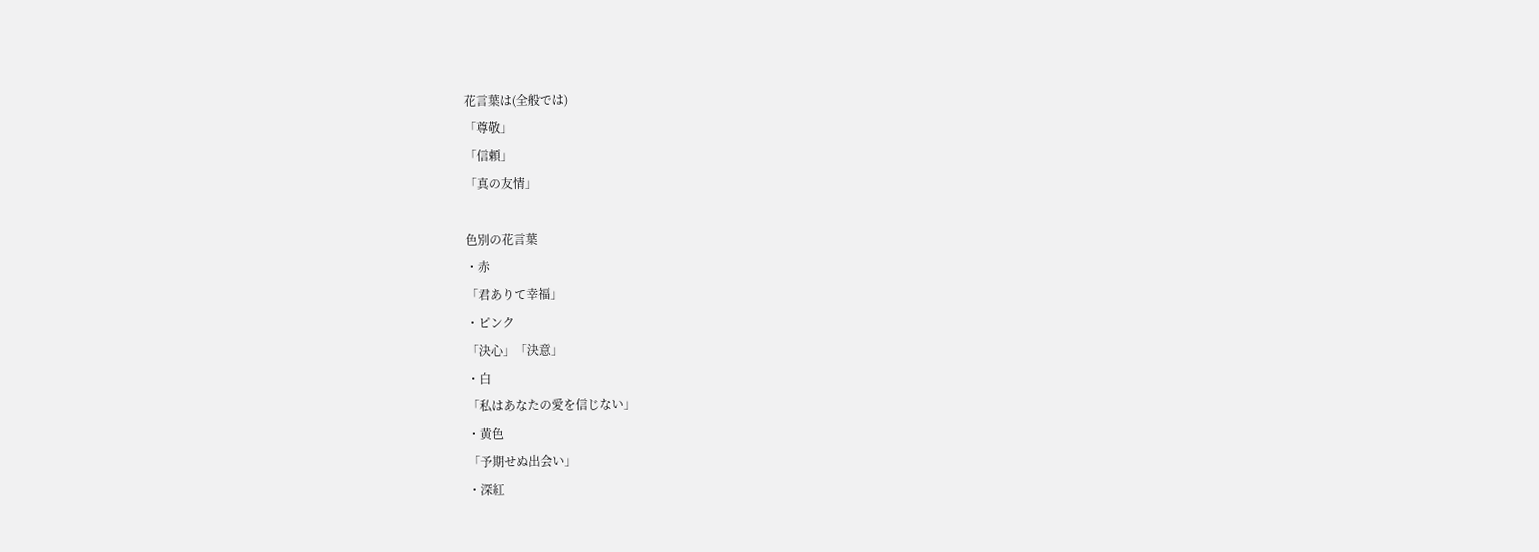花言葉は(全般では)
「尊敬」
「信頼」
「真の友情」

色別の花言葉
・赤
「君ありて幸福」
・ピンク
「決心」「決意」
・白
「私はあなたの愛を信じない」
・黄色
「予期せぬ出会い」
・深紅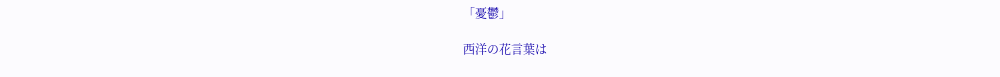「憂鬱」

西洋の花言葉は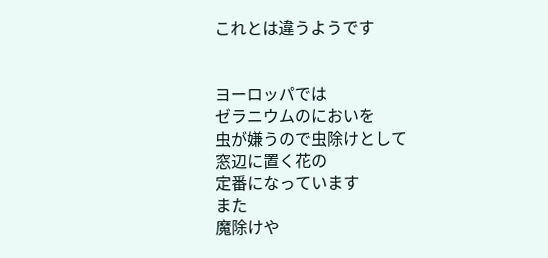これとは違うようです


ヨーロッパでは
ゼラニウムのにおいを
虫が嫌うので虫除けとして
窓辺に置く花の
定番になっています
また
魔除けや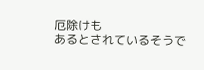厄除けも
あるとされているそうで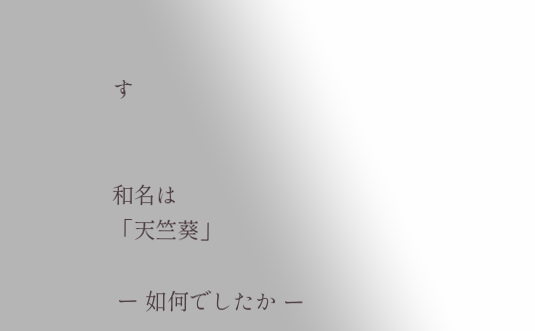す


和名は
「天竺葵」

 ー 如何でしたか ー